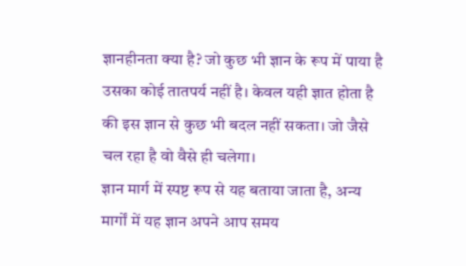ज्ञानहीनता क्या है? जो कुछ भी ज्ञान के रूप में पाया है उसका कोई तातपर्य नहीं है। केवल यही ज्ञात होता है की इस ज्ञान से कुछ भी बदल नहीं सकता। जो जैसे चल रहा है वो वैसे ही चलेगा।
ज्ञान मार्ग में स्पष्ट रूप से यह बताया जाता है, अन्य मार्गों में यह ज्ञान अपने आप समय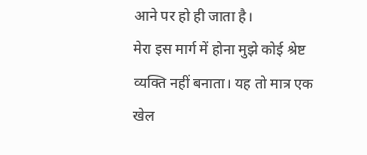आने पर हो ही जाता है।
मेरा इस मार्ग में होना मुझे कोई श्रेष्ट व्यक्ति नहीं बनाता। यह तो मात्र एक खेल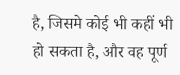है, जिसमे कोई भी कहीं भी हो सकता है, और वह पूर्ण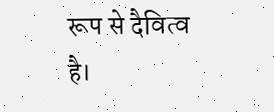रूप से दैवित्व है।